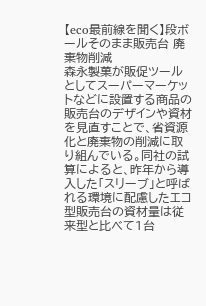【eco最前線を聞く】段ボールそのまま販売台 廃棄物削減
森永製菓が販促ツールとしてスーパーマーケットなどに設置する商品の販売台のデザインや資材を見直すことで、省資源化と廃棄物の削減に取り組んでいる。同社の試算によると、昨年から導入した「スリーブ」と呼ばれる環境に配慮したエコ型販売台の資材量は従来型と比べて1台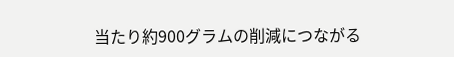当たり約900グラムの削減につながる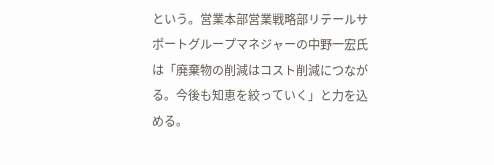という。営業本部営業戦略部リテールサポートグループマネジャーの中野一宏氏は「廃棄物の削減はコスト削減につながる。今後も知恵を絞っていく」と力を込める。